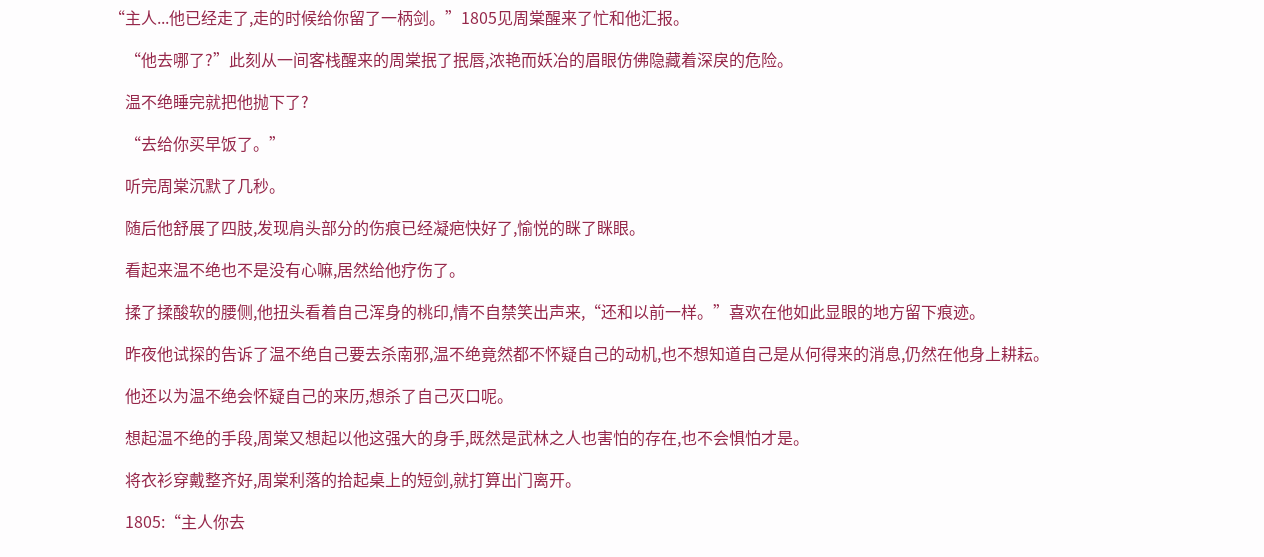“主人...他已经走了,走的时候给你留了一柄剑。”1805见周棠醒来了忙和他汇报。

    “他去哪了?”此刻从一间客栈醒来的周棠抿了抿唇,浓艳而妖冶的眉眼仿佛隐藏着深戾的危险。

    温不绝睡完就把他抛下了?

    “去给你买早饭了。”

    听完周棠沉默了几秒。

    随后他舒展了四肢,发现肩头部分的伤痕已经凝疤快好了,愉悦的眯了眯眼。

    看起来温不绝也不是没有心嘛,居然给他疗伤了。

    揉了揉酸软的腰侧,他扭头看着自己浑身的桃印,情不自禁笑出声来,“还和以前一样。”喜欢在他如此显眼的地方留下痕迹。

    昨夜他试探的告诉了温不绝自己要去杀南邪,温不绝竟然都不怀疑自己的动机,也不想知道自己是从何得来的消息,仍然在他身上耕耘。

    他还以为温不绝会怀疑自己的来历,想杀了自己灭口呢。

    想起温不绝的手段,周棠又想起以他这强大的身手,既然是武林之人也害怕的存在,也不会惧怕才是。

    将衣衫穿戴整齐好,周棠利落的拾起桌上的短剑,就打算出门离开。

    1805:“主人你去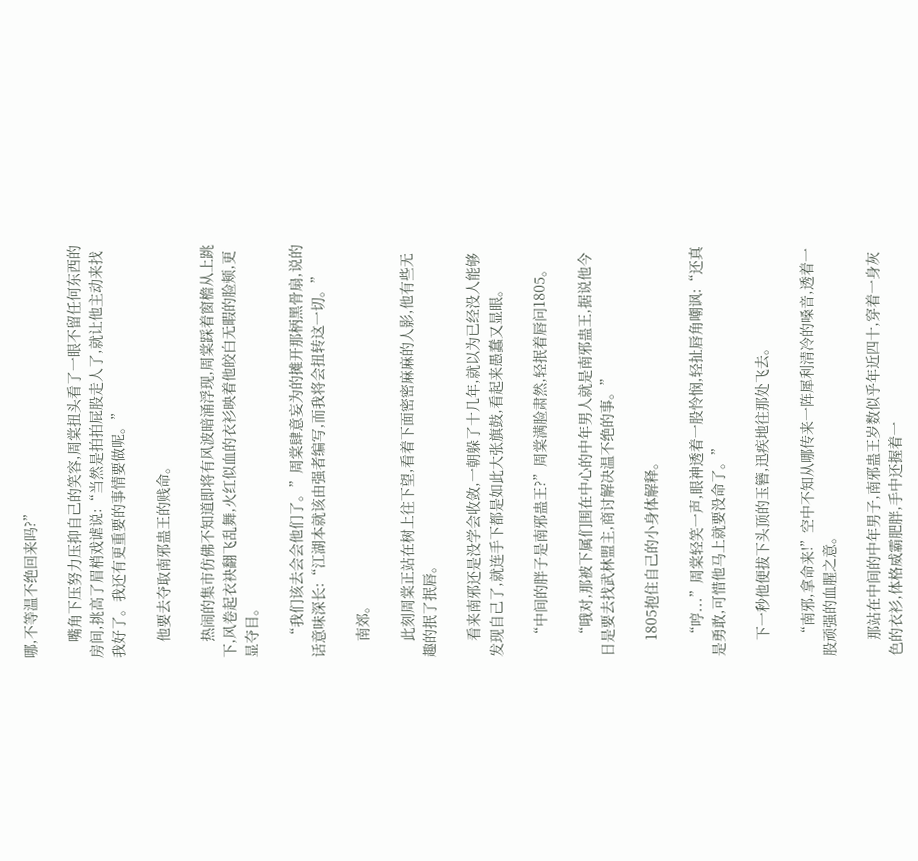哪,不等温不绝回来吗?”

    嘴角下压努力压抑自己的笑容,周棠扭头看了一眼不留任何东西的房间,挑高了眉梢戏谑说:“当然是拍拍屁股走人了,就让他主动来找我好了。我还有更重要的事情要做呢。”

    他要去夺取南邪蛊王的贱命。

    热闹的集市仿佛不知道即将有风波暗涌浮现,周棠踩着窗檐从上跳下,风卷起衣袂翻飞乱舞,火红似血的衣衫映着他皎白无暇的脸颊,更显夺目。

    “我们该去会会他们了。”周棠肆意妄为的摊开那柄黑骨扇,说的话意味深长:“江湖本就该由强者编写,而我将会扭转这一切。”

    南郊。

    此刻周棠正站在树上往下望,看着下面密密麻麻的人影,他有些无趣的抿了抿唇。

    看来南邪还是没学会收敛,一朝躲了十几年,就以为已经没人能够发现自己了,就连手下都是如此大张旗鼓,看起来愚蠢又显眼。

    “中间的胖子是南邪蛊王?”周棠满脸肃然,轻抿着唇问1805。

    “哦对,那被下属们围在中心的中年男人就是南邪蛊王,据说他今日是要去找武林盟主,商讨解决温不绝的事。”

    1805抱住自己的小身体解释。

    “哼...”周棠轻笑一声,眼神透着一股怜悯,轻扯唇角嘲讽:“还真是勇敢,可惜他马上就要没命了。”

    下一秒他便拔下头顶的玉簪,迅疾地往那处飞去。

    “南邪,拿命来!”空中不知从哪传来一阵犀利清冷的嗓音,透着一股顽强的血腥之意。

    那站在中间的中年男子,南邪蛊王岁数似乎年近四十,穿着一身灰色的衣衫,体格威霸肥胖,手中还握着一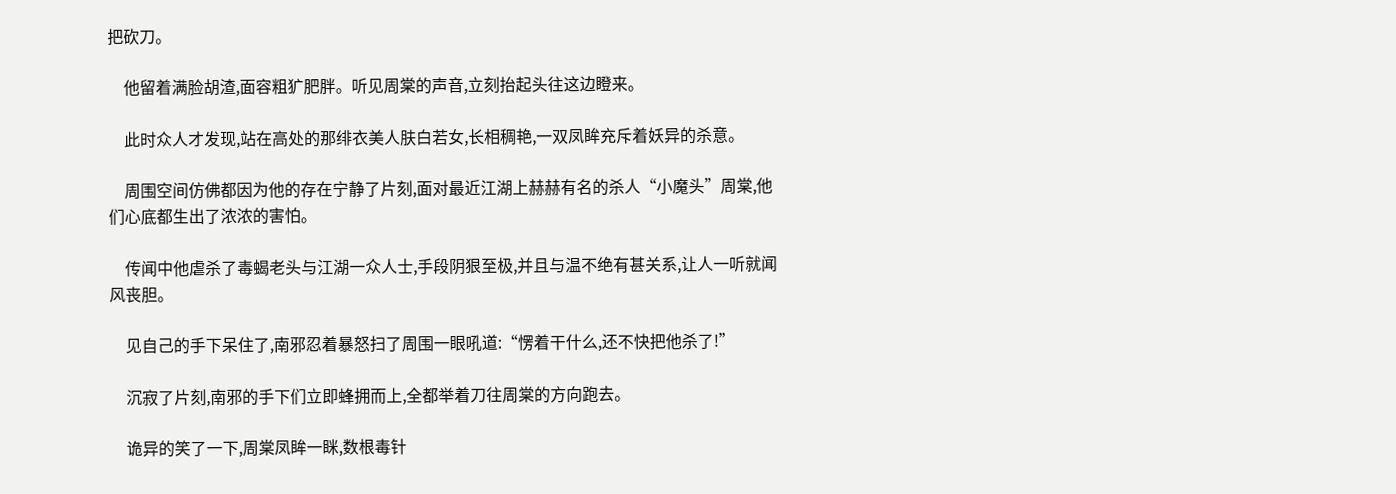把砍刀。

    他留着满脸胡渣,面容粗犷肥胖。听见周棠的声音,立刻抬起头往这边瞪来。

    此时众人才发现,站在高处的那绯衣美人肤白若女,长相稠艳,一双凤眸充斥着妖异的杀意。

    周围空间仿佛都因为他的存在宁静了片刻,面对最近江湖上赫赫有名的杀人“小魔头”周棠,他们心底都生出了浓浓的害怕。

    传闻中他虐杀了毒蝎老头与江湖一众人士,手段阴狠至极,并且与温不绝有甚关系,让人一听就闻风丧胆。

    见自己的手下呆住了,南邪忍着暴怒扫了周围一眼吼道:“愣着干什么,还不快把他杀了!”

    沉寂了片刻,南邪的手下们立即蜂拥而上,全都举着刀往周棠的方向跑去。

    诡异的笑了一下,周棠凤眸一眯,数根毒针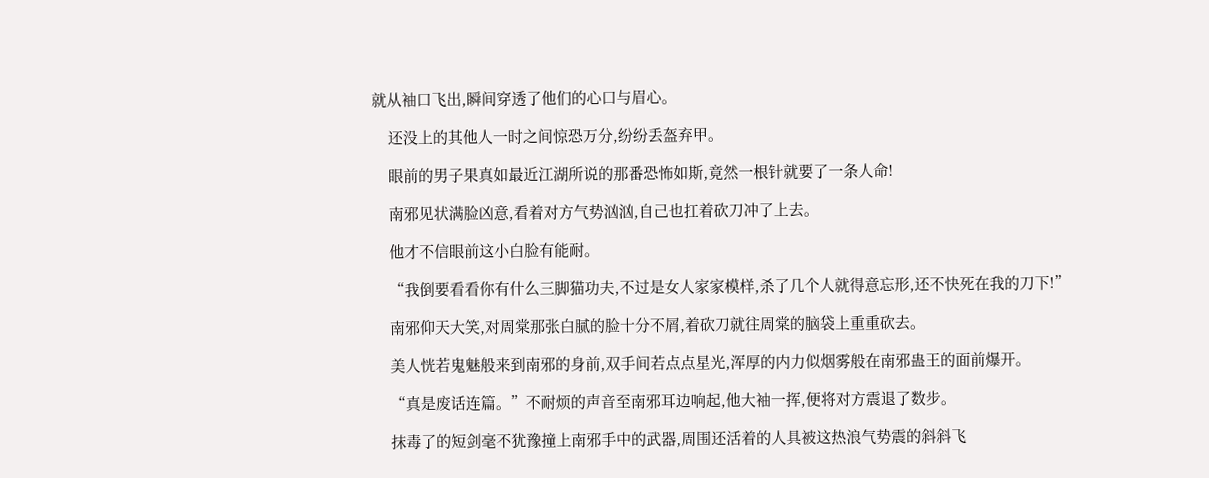就从袖口飞出,瞬间穿透了他们的心口与眉心。

    还没上的其他人一时之间惊恐万分,纷纷丢盔弃甲。

    眼前的男子果真如最近江湖所说的那番恐怖如斯,竟然一根针就要了一条人命!

    南邪见状满脸凶意,看着对方气势汹汹,自己也扛着砍刀冲了上去。

    他才不信眼前这小白脸有能耐。

    “我倒要看看你有什么三脚猫功夫,不过是女人家家模样,杀了几个人就得意忘形,还不快死在我的刀下!”

    南邪仰天大笑,对周棠那张白腻的脸十分不屑,着砍刀就往周棠的脑袋上重重砍去。

    美人恍若鬼魅般来到南邪的身前,双手间若点点星光,浑厚的内力似烟雾般在南邪蛊王的面前爆开。

    “真是废话连篇。”不耐烦的声音至南邪耳边响起,他大袖一挥,便将对方震退了数步。

    抹毒了的短剑毫不犹豫撞上南邪手中的武器,周围还活着的人具被这热浪气势震的斜斜飞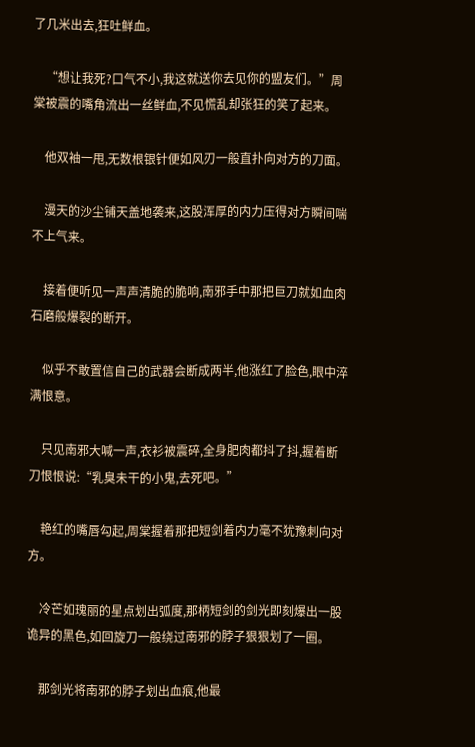了几米出去,狂吐鲜血。

    “想让我死?口气不小,我这就送你去见你的盟友们。”周棠被震的嘴角流出一丝鲜血,不见慌乱却张狂的笑了起来。

    他双袖一甩,无数根银针便如风刃一般直扑向对方的刀面。

    漫天的沙尘铺天盖地袭来,这股浑厚的内力压得对方瞬间喘不上气来。

    接着便听见一声声清脆的脆响,南邪手中那把巨刀就如血肉石磨般爆裂的断开。

    似乎不敢置信自己的武器会断成两半,他涨红了脸色,眼中淬满恨意。

    只见南邪大喊一声,衣衫被震碎,全身肥肉都抖了抖,握着断刀恨恨说:“乳臭未干的小鬼,去死吧。”

    艳红的嘴唇勾起,周棠握着那把短剑着内力毫不犹豫刺向对方。

    冷芒如瑰丽的星点划出弧度,那柄短剑的剑光即刻爆出一股诡异的黑色,如回旋刀一般绕过南邪的脖子狠狠划了一圈。

    那剑光将南邪的脖子划出血痕,他最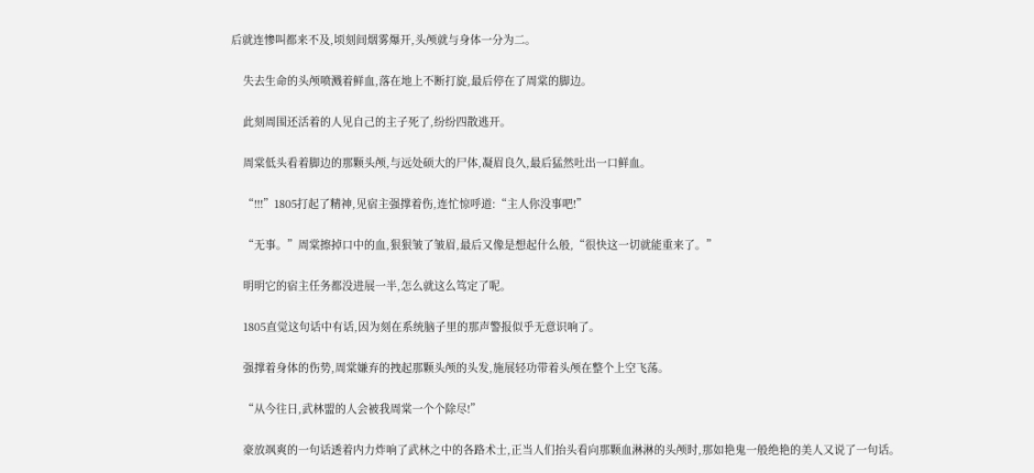后就连惨叫都来不及,顷刻间烟雾爆开,头颅就与身体一分为二。

    失去生命的头颅喷溅着鲜血,落在地上不断打旋,最后停在了周棠的脚边。

    此刻周围还活着的人见自己的主子死了,纷纷四散逃开。

    周棠低头看着脚边的那颗头颅,与远处硕大的尸体,凝眉良久,最后猛然吐出一口鲜血。

    “!!!”1805打起了精神,见宿主强撑着伤,连忙惊呼道:“主人你没事吧!”

    “无事。”周棠擦掉口中的血,狠狠皱了皱眉,最后又像是想起什么般,“很快这一切就能重来了。”

    明明它的宿主任务都没进展一半,怎么就这么笃定了呢。

    1805直觉这句话中有话,因为刻在系统脑子里的那声警报似乎无意识响了。

    强撑着身体的伤势,周棠嫌弃的拽起那颗头颅的头发,施展轻功带着头颅在整个上空飞荡。

    “从今往日,武林盟的人会被我周棠一个个除尽!”

    豪放飒爽的一句话透着内力炸响了武林之中的各路术士,正当人们抬头看向那颗血淋淋的头颅时,那如艳鬼一般绝艳的美人又说了一句话。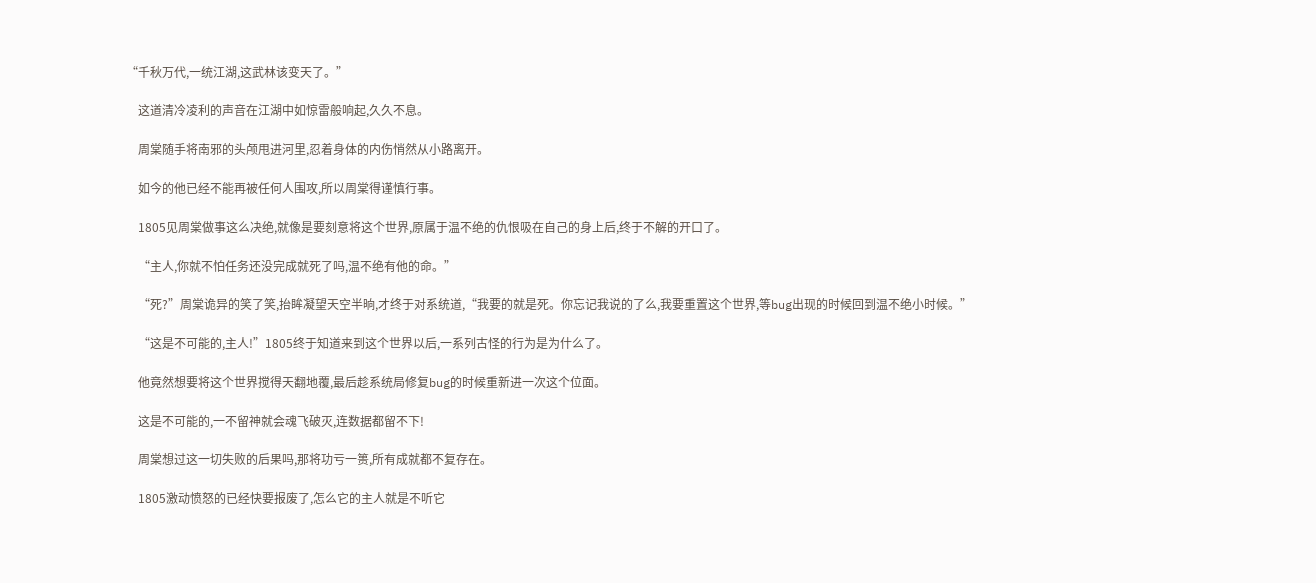“千秋万代,一统江湖,这武林该变天了。”

    这道清冷凌利的声音在江湖中如惊雷般响起,久久不息。

    周棠随手将南邪的头颅甩进河里,忍着身体的内伤悄然从小路离开。

    如今的他已经不能再被任何人围攻,所以周棠得谨慎行事。

    1805见周棠做事这么决绝,就像是要刻意将这个世界,原属于温不绝的仇恨吸在自己的身上后,终于不解的开口了。

    “主人,你就不怕任务还没完成就死了吗,温不绝有他的命。”

    “死?”周棠诡异的笑了笑,抬眸凝望天空半晌,才终于对系统道,“我要的就是死。你忘记我说的了么,我要重置这个世界,等bug出现的时候回到温不绝小时候。”

    “这是不可能的,主人!”1805终于知道来到这个世界以后,一系列古怪的行为是为什么了。

    他竟然想要将这个世界搅得天翻地覆,最后趁系统局修复bug的时候重新进一次这个位面。

    这是不可能的,一不留神就会魂飞破灭,连数据都留不下!

    周棠想过这一切失败的后果吗,那将功亏一篑,所有成就都不复存在。

    1805激动愤怒的已经快要报废了,怎么它的主人就是不听它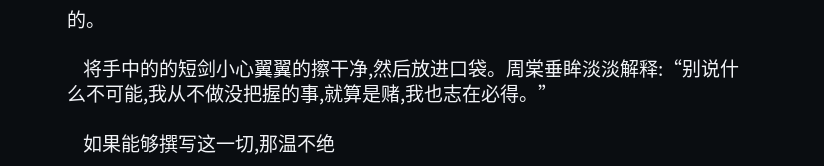的。

    将手中的的短剑小心翼翼的擦干净,然后放进口袋。周棠垂眸淡淡解释:“别说什么不可能,我从不做没把握的事,就算是赌,我也志在必得。”

    如果能够撰写这一切,那温不绝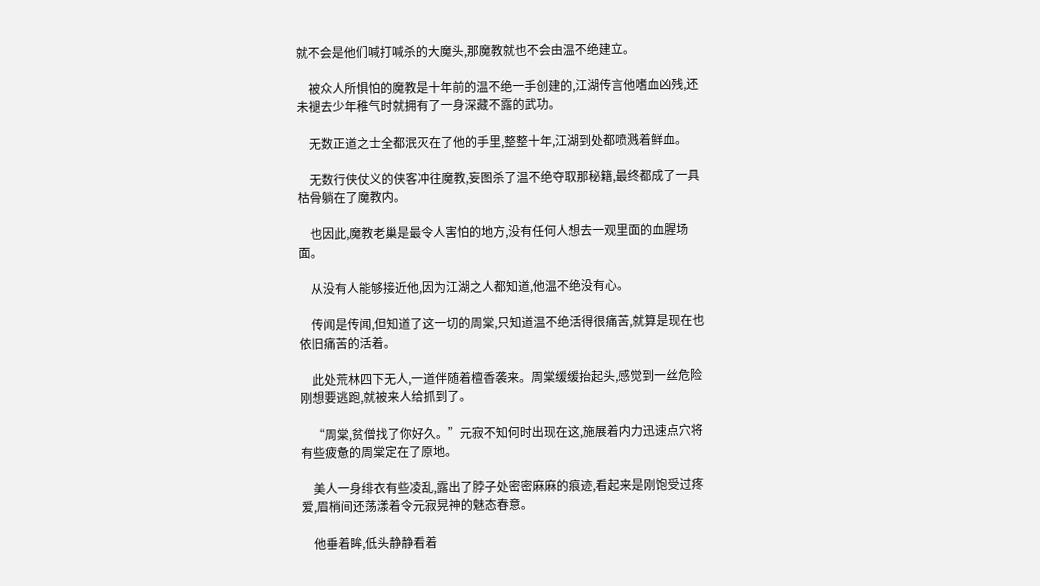就不会是他们喊打喊杀的大魔头,那魔教就也不会由温不绝建立。

    被众人所惧怕的魔教是十年前的温不绝一手创建的,江湖传言他嗜血凶残,还未褪去少年稚气时就拥有了一身深藏不露的武功。

    无数正道之士全都泯灭在了他的手里,整整十年,江湖到处都喷溅着鲜血。

    无数行侠仗义的侠客冲往魔教,妄图杀了温不绝夺取那秘籍,最终都成了一具枯骨躺在了魔教内。

    也因此,魔教老巢是最令人害怕的地方,没有任何人想去一观里面的血腥场面。

    从没有人能够接近他,因为江湖之人都知道,他温不绝没有心。

    传闻是传闻,但知道了这一切的周棠,只知道温不绝活得很痛苦,就算是现在也依旧痛苦的活着。

    此处荒林四下无人,一道伴随着檀香袭来。周棠缓缓抬起头,感觉到一丝危险刚想要逃跑,就被来人给抓到了。

    “周棠,贫僧找了你好久。”元寂不知何时出现在这,施展着内力迅速点穴将有些疲惫的周棠定在了原地。

    美人一身绯衣有些凌乱,露出了脖子处密密麻麻的痕迹,看起来是刚饱受过疼爱,眉梢间还荡漾着令元寂晃神的魅态春意。

    他垂着眸,低头静静看着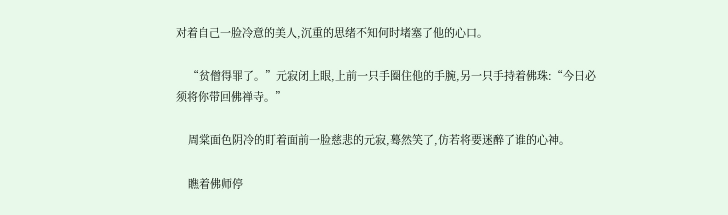对着自己一脸冷意的美人,沉重的思绪不知何时堵塞了他的心口。

    “贫僧得罪了。”元寂闭上眼,上前一只手圈住他的手腕,另一只手持着佛珠:“今日必须将你带回佛禅寺。”

    周棠面色阴冷的盯着面前一脸慈悲的元寂,蓦然笑了,仿若将要迷醉了谁的心神。

    瞧着佛师停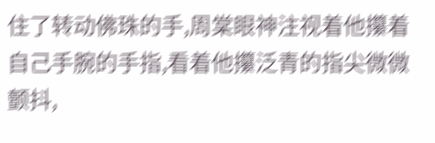住了转动佛珠的手,周棠眼神注视着他攥着自己手腕的手指,看着他攥泛青的指尖微微颤抖,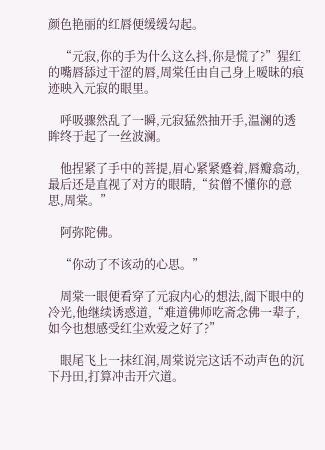颜色艳丽的红唇便缓缓勾起。

    “元寂,你的手为什么这么抖,你是慌了?”猩红的嘴唇舔过干涩的唇,周棠任由自己身上暧昧的痕迹映入元寂的眼里。

    呼吸骤然乱了一瞬,元寂猛然抽开手,温澜的透眸终于起了一丝波澜。

    他捏紧了手中的菩提,眉心紧紧蹙着,唇瓣翕动,最后还是直视了对方的眼睛,“贫僧不懂你的意思,周棠。”

    阿弥陀佛。

    “你动了不该动的心思。”

    周棠一眼便看穿了元寂内心的想法,阖下眼中的冷光,他继续诱惑道,“难道佛师吃斋念佛一辈子,如今也想感受红尘欢爱之好了?”

    眼尾飞上一抹红润,周棠说完这话不动声色的沉下丹田,打算冲击开穴道。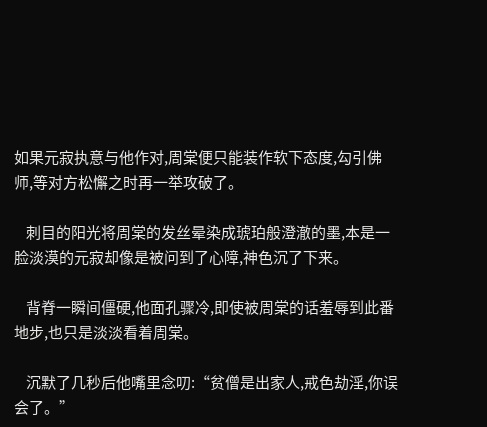如果元寂执意与他作对,周棠便只能装作软下态度,勾引佛师,等对方松懈之时再一举攻破了。

    刺目的阳光将周棠的发丝晕染成琥珀般澄澈的墨,本是一脸淡漠的元寂却像是被问到了心障,神色沉了下来。

    背脊一瞬间僵硬,他面孔骤冷,即使被周棠的话羞辱到此番地步,也只是淡淡看着周棠。

    沉默了几秒后他嘴里念叨:“贫僧是出家人,戒色劫淫,你误会了。”